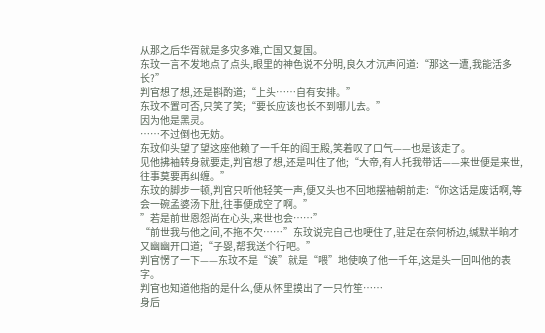从那之后华胥就是多灾多难,亡国又复国。
东玟一言不发地点了点头,眼里的神色说不分明,良久才沉声问道:“那这一遭,我能活多长?”
判官想了想,还是斟酌道;“上头……自有安排。”
东玟不置可否,只笑了笑;“要长应该也长不到哪儿去。”
因为他是黑灵。
……不过倒也无妨。
东玟仰头望了望这座他赖了一千年的阎王殿,笑着叹了口气——也是该走了。
见他拂袖转身就要走,判官想了想,还是叫住了他;“大帝,有人托我带话——来世便是来世,往事莫要再纠缠。”
东玟的脚步一顿,判官只听他轻笑一声,便又头也不回地摆袖朝前走:“你这话是废话啊,等会一碗孟婆汤下肚,往事便成空了啊。”
”若是前世恩怨尚在心头,来世也会……”
“前世我与他之间,不拖不欠……”东玟说完自己也哽住了,驻足在奈何桥边,缄默半晌才又幽幽开口道;“子婴,帮我送个行吧。”
判官愣了一下——东玟不是“诶”就是“喂”地使唤了他一千年,这是头一回叫他的表字。
判官也知道他指的是什么,便从怀里摸出了一只竹笙……
身后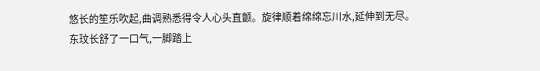悠长的笙乐吹起,曲调熟悉得令人心头直颤。旋律顺着绵绵忘川水,延伸到无尽。
东玟长舒了一口气,一脚踏上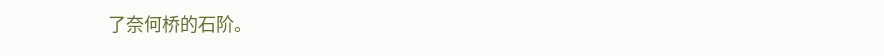了奈何桥的石阶。